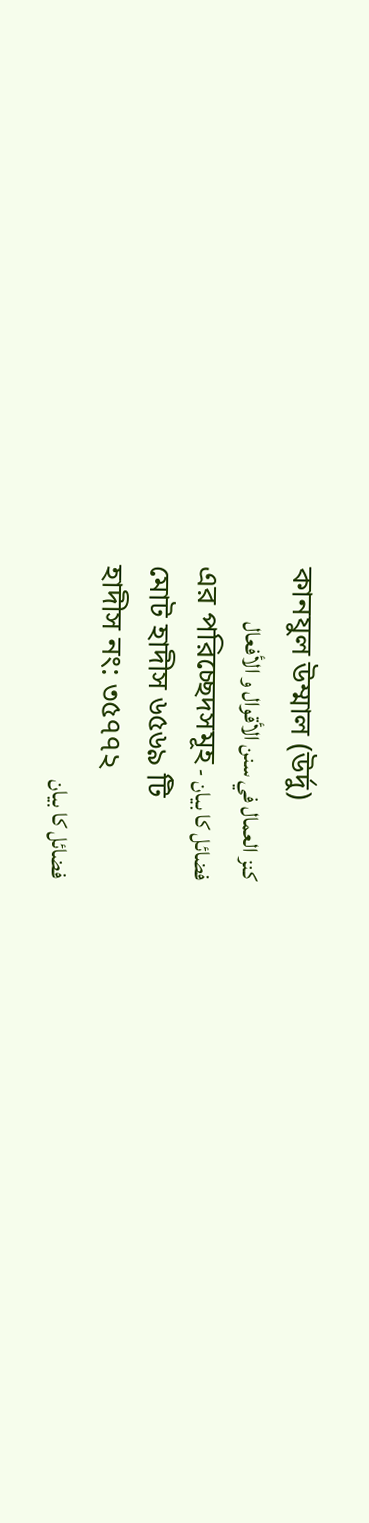কানযুল উম্মাল (উর্দু)
كنز العمال في سنن الأقوال و الأفعال
فضائل کا بیان - এর পরিচ্ছেদসমূহ
মোট হাদীস ৬৫৬৯ টি
হাদীস নং: ৩৫৭৭২
فضائل کا بیان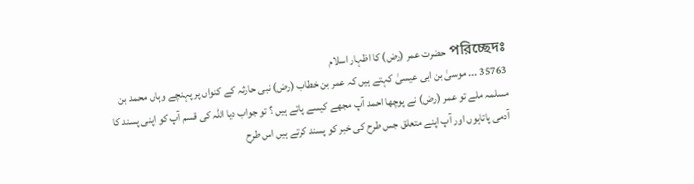পরিচ্ছেদঃ حضرت عمر (رض) کا اظہار اسلام
35763 ۔۔۔ موسیٰ بن ابی عیسیٰ کہتے ہیں کہ عمر بن خطاب (رض) نبی حارثہ کے کنواں پر پہنچے وہاں محمد بن مسلمہ ملے تو عمر (رض) نے پوچھا احمد آپ مجھے کیسے پاتے ہیں ؟ تو جواب دیا اللہ کی قسم آپ کو اپنی پسند کا آدمی پاتاہوں اور آپ اپنے متعلق جس طرح کی خبر کو پسند کرتے ہیں اس طرح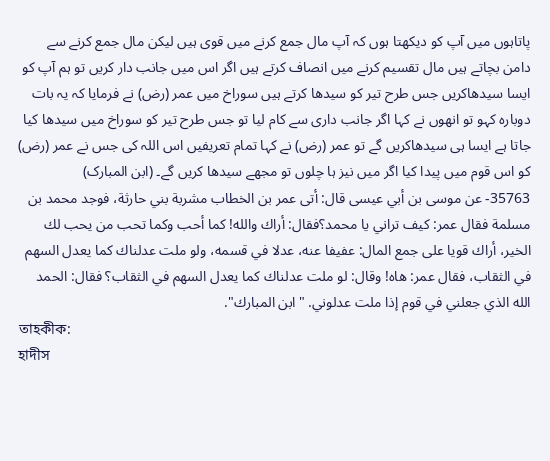پاتاہوں میں آپ کو دیکھتا ہوں کہ آپ مال جمع کرنے میں قوی ہیں لیکن مال جمع کرنے سے دامن بچاتے ہیں مال تقسیم کرنے میں انصاف کرتے ہیں اگر اس میں جانب دار کریں تو ہم آپ کو ایسا سیدھاکریں جس طرح تیر کو سیدھا کرتے ہیں سوراخ میں عمر (رض) نے فرمایا کہ یہ بات دوبارہ کہو تو انھوں نے کہا اگر جانب داری سے کام لیا تو جس طرح تیر کو سوراخ میں سیدھا کیا جاتا ہے ایسا ہی سیدھاکریں گے تو عمر (رض) نے کہا تمام تعریفیں اس اللہ کی جس نے عمر (رض) کو اس قوم میں پیدا کیا اگر میں نیز ہا چلوں تو مجھے سیدھا کریں گے۔ (ابن المبارک)
35763- عن موسى بن أبي عيسى قال: أتى عمر بن الخطاب مشربة بني حارثة، فوجد محمد بن مسلمة فقال عمر: كيف تراني يا محمد؟فقال: أراك والله! كما أحب وكما تحب من يحب لك الخير، أراك قويا على جمع المال: عفيفا عنه، عدلا في قسمه، ولو ملت عدلناك كما يعدل السهم في الثقاب، فقال عمر: هاه! وقال: لو ملت عدلناك كما يعدل السهم في الثقاب؟ فقال: الحمد الله الذي جعلني في قوم إذا ملت عدلوني. "ابن المبارك".
তাহকীক:
হাদীস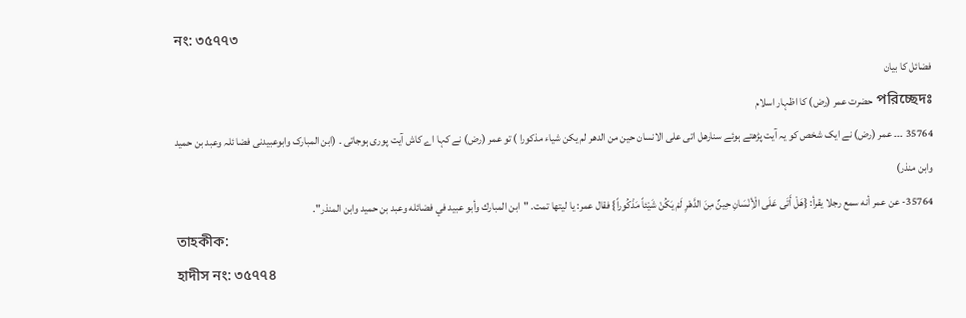নং: ৩৫৭৭৩
فضائل کا بیان
পরিচ্ছেদঃ حضرت عمر (رض) کا اظہار اسلام
35764 ۔۔۔ عمر (رض) نے ایک شخص کو یہ آیت پڑھتے ہوئے سنارھل اتی علی الانسان حین من الدھر لم یکن شیاء مذکورا ) تو عمر (رض) نے کہا اے کاش آیت پوری ہوجاتی ۔ (ابن المبارک وابوعبیدنی فضا ئلہ وعبد بن حمید وابن منذر)
35764- عن عمر أنه سمع رجلا يقرأ: {هَلْ أَتَى عَلَى الْأِنْسَانِ حِينٌ مِنَ الدَّهْرِ لَمْ يَكُنْ شَيْئاً مَذْكُوراً} فقال عمر: يا ليتها تمت. "ابن المبارك وأبو عبيد في فضائله وعبد بن حميد وابن المنذر".
তাহকীক:
হাদীস নং: ৩৫৭৭৪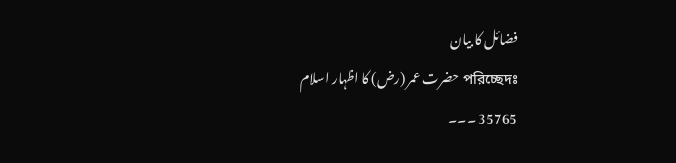فضائل کا بیان
পরিচ্ছেদঃ حضرت عمر (رض) کا اظہار اسلام
35765 ۔۔۔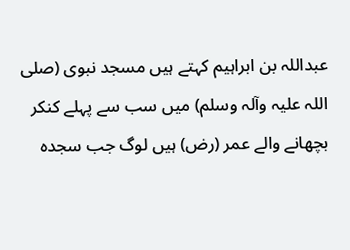عبداللہ بن ابراہیم کہتے ہیں مسجد نبوی (صلی اللہ علیہ وآلہ وسلم) میں سب سے پہلے کنکر بچھانے والے عمر (رض) ہیں لوگ جب سجدہ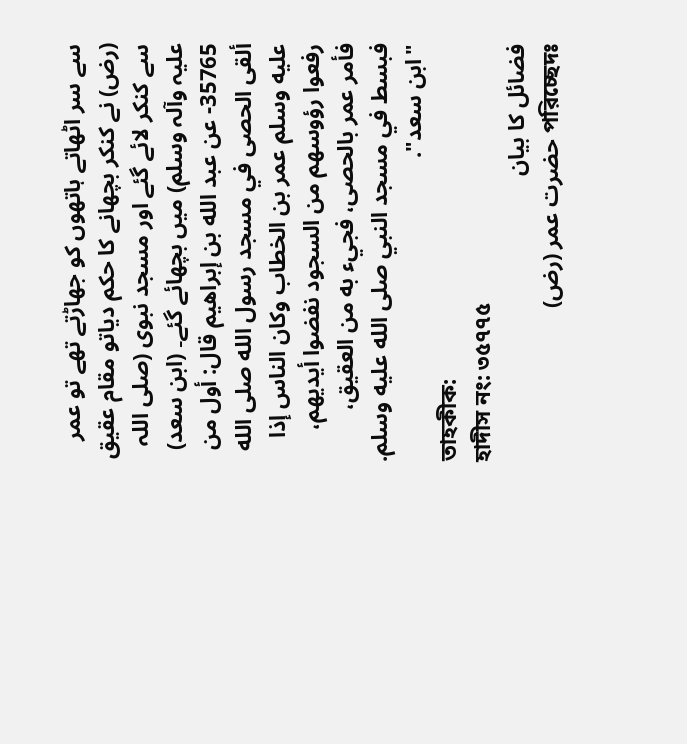سے سر اٹھاتے ہاتھوں کو جھاڑتے تھے تو عمر (رض) نے کنکر بچھانے کا حکم دیاتو مقام عقیق سے کنکر لائے گئے اور مسجد نبوی (صلی اللہ علیہ وآلہ وسلم) میں بچھائے گئے۔ (ابن سعد)
35765- عن عبد الله بن إبراهيم قال: أول من ألقى الحصى في مسجد رسول الله صلى الله عليه وسلم عمر بن الخطاب وكان الناس إذا رفعوا رؤوسهم من السجود نفضوا أيديهم، فأمر عمر بالحصى، فجيء به من العقيق، فبسط في مسجد النبي صلى الله عليه وسلم. "ابن سعد".
তাহকীক:
হাদীস নং: ৩৫৭৭৫
فضائل کا بیان
পরিচ্ছেদঃ حضرت عمر (رض)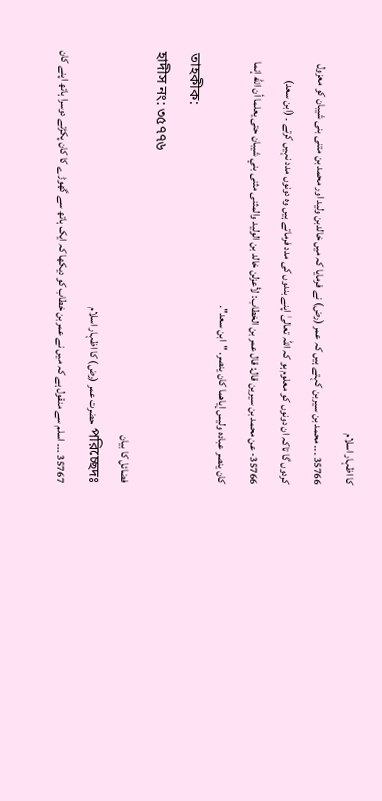کا اظہار اسلام
35766 ۔۔۔ محمد بن سیربن کہتے ہیں کہ عمر (رض) نے فرمایا کہ میں خالدبن ولید اور محمد بن متنی بنی شیبان کو معزول کردوں گا تاکہ ان دونوں کو معلوم ہو کہ اللہ تعالیٰ اپنے بندوں کی مدد فرماتے ہیں وہ دونوں مدد نہیں کرتے ۔ (ابن سعد)
35766- عن محمد بن سيرين قال: قال عمر بن الخطاب: لأعزلن خالد بن الوليد والمثنى مثنى بني شيبان حتى يعلما أن الله إنما كان ينصر عباده وليس إياهما كان ينصر. "ابن سعد".
তাহকীক:
হাদীস নং: ৩৫৭৭৬
فضائل کا بیان
পরিচ্ছেদঃ حضرت عمر (رض) کا اظہار اسلام
35767 ۔۔۔ اسلم سے منقول ہے کہ میں نے عمربن خطاب کو دیکھا کہ ایک ہاتھ سے گھوڑے کا کان پکڑتے دوسرا ہاتھ اپنے کان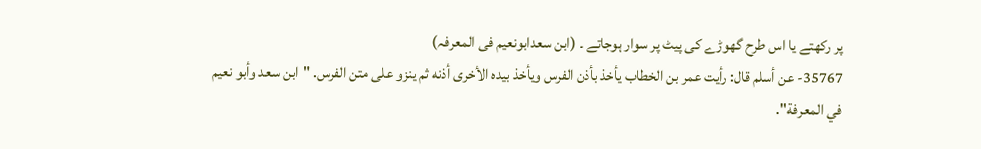پر رکھتے یا اس طرح گھوڑے کی پیٹ پر سوار ہوجاتے ۔ (ابن سعدابونعیم فی المعرفہ)
35767- عن أسلم قال: رأيت عمر بن الخطاب يأخذ بأذن الفرس ويأخذ بيده الأخرى أذنه ثم ينزو على متن الفرس. "ابن سعد وأبو نعيم في المعرفة".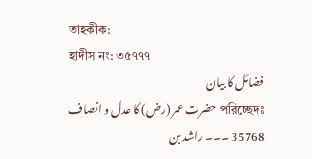তাহকীক:
হাদীস নং: ৩৫৭৭৭
فضائل کا بیان
পরিচ্ছেদঃ حضرت عمر (رض) کا عدل و انصاف
35768 ۔۔۔ راشد بن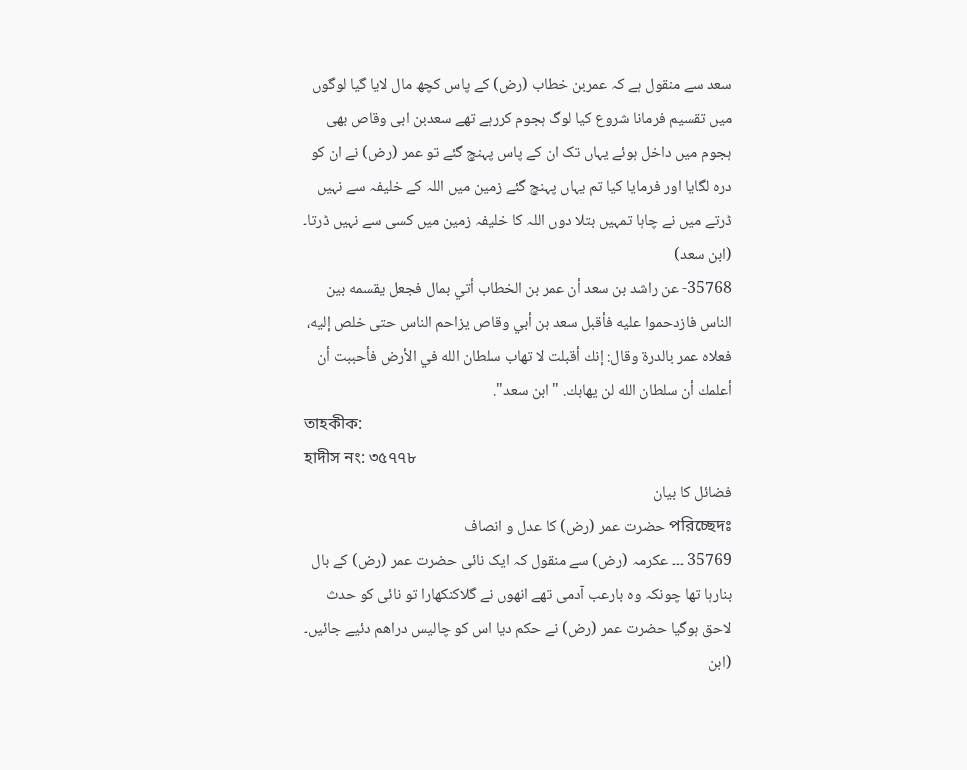سعد سے منقول ہے کہ عمربن خطاب (رض) کے پاس کچھ مال لایا گیا لوگوں میں تقسیم فرمانا شروع کیا لوگ ہجوم کررہے تھے سعدبن ابی وقاص بھی ہجوم میں داخل ہوئے یہاں تک ان کے پاس پہنچ گئے تو عمر (رض) نے ان کو درہ لگایا اور فرمایا کیا تم یہاں پہنچ گئے زمین میں اللہ کے خلیفہ سے نہیں ڈرتے میں نے چاہا تمہیں بتلا دوں اللہ کا خلیفہ زمین میں کسی سے نہیں ڈرتا۔ (ابن سعد)
35768- عن راشد بن سعد أن عمر بن الخطاب أتي بمال فجعل يقسمه بين الناس فازدحموا عليه فأقبل سعد بن أبي وقاص يزاحم الناس حتى خلص إليه، فعلاه عمر بالدرة وقال: إنك أقبلت لا تهاب سلطان الله في الأرض فأحببت أن أعلمك أن سلطان الله لن يهابك. "ابن سعد".
তাহকীক:
হাদীস নং: ৩৫৭৭৮
فضائل کا بیان
পরিচ্ছেদঃ حضرت عمر (رض) کا عدل و انصاف
35769 ۔۔۔ عکرمہ (رض) سے منقول کہ ایک نائی حضرت عمر (رض) کے بال بنارہا تھا چونکہ وہ بارعب آدمی تھے انھوں نے گلاکنکھارا تو نائی کو حدث لاحق ہوگیا حضرت عمر (رض) نے حکم دیا اس کو چالیس دراھم دئیے جائیں۔ (ابن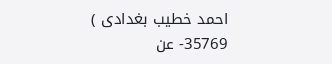احمد خطیب بغدادی )
35769- عن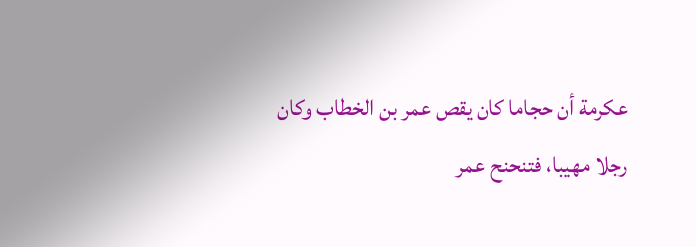عكرمة أن حجاما كان يقص عمر بن الخطاب وكان رجلا مهيبا، فتنحنح عمر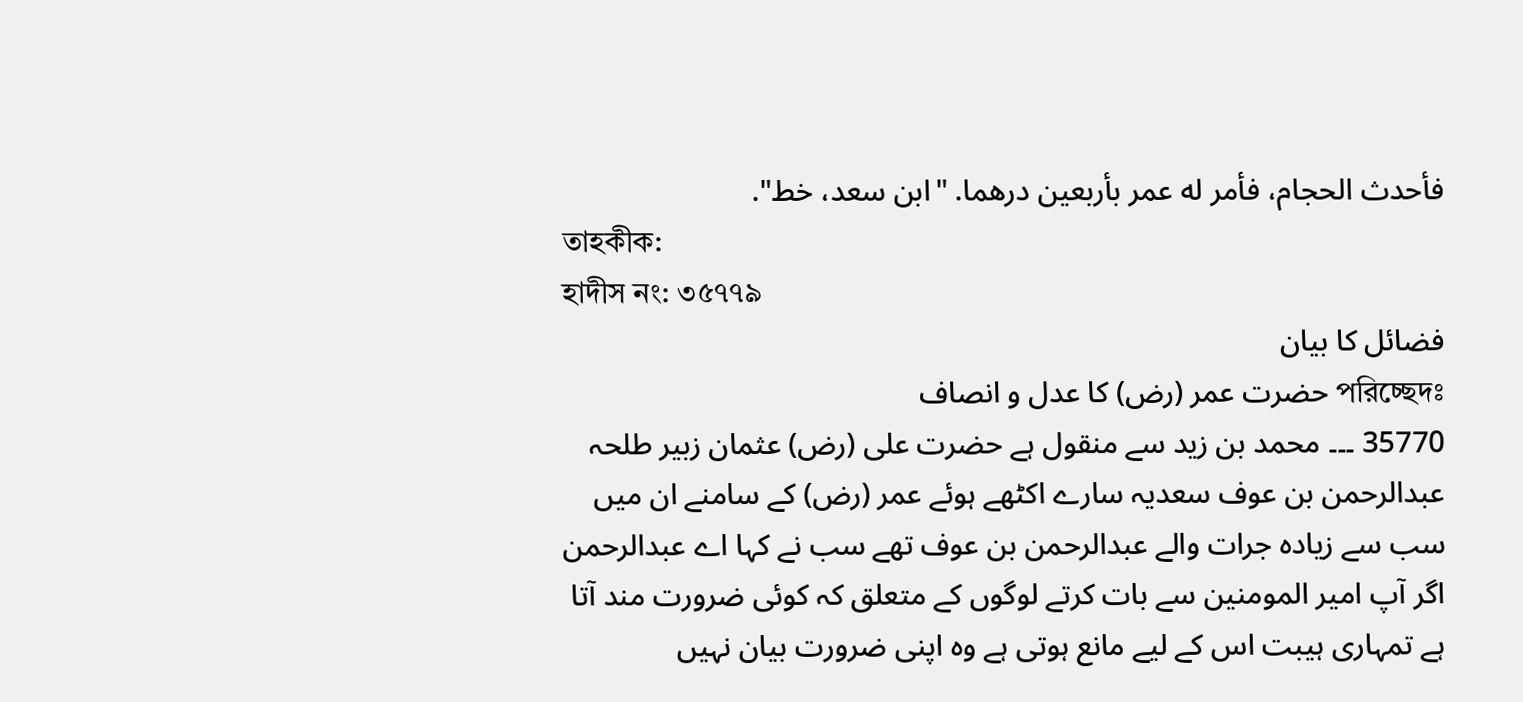فأحدث الحجام، فأمر له عمر بأربعين درهما. "ابن سعد، خط".
তাহকীক:
হাদীস নং: ৩৫৭৭৯
فضائل کا بیان
পরিচ্ছেদঃ حضرت عمر (رض) کا عدل و انصاف
35770 ۔۔۔ محمد بن زید سے منقول ہے حضرت علی (رض) عثمان زبیر طلحہ عبدالرحمن بن عوف سعدیہ سارے اکٹھے ہوئے عمر (رض) کے سامنے ان میں سب سے زیادہ جرات والے عبدالرحمن بن عوف تھے سب نے کہا اے عبدالرحمن اگر آپ امیر المومنین سے بات کرتے لوگوں کے متعلق کہ کوئی ضرورت مند آتا ہے تمہاری ہیبت اس کے لیے مانع ہوتی ہے وہ اپنی ضرورت بیان نہیں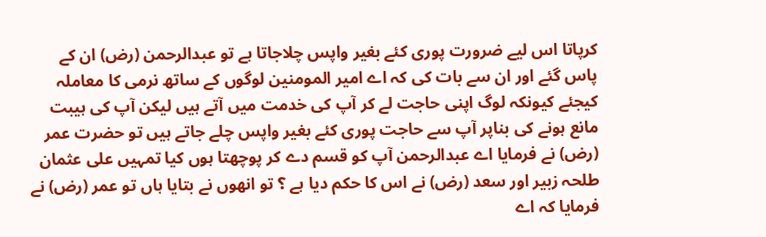کرپاتا اس لیے ضرورت پوری کئے بغیر واپس چلاجاتا ہے تو عبدالرحمن (رض) ان کے پاس گئے اور ان سے بات کی کہ اے امیر المومنین لوگوں کے ساتھ نرمی کا معاملہ کیجئے کیونکہ لوگ اپنی حاجت لے کر آپ کی خدمت میں آتے ہیں لیکن آپ کی ہیبت مانع ہونے کی بناپر آپ سے حاجت پوری کئے بغیر واپس چلے جاتے ہیں تو حضرت عمر (رض) نے فرمایا اے عبدالرحمن آپ کو قسم دے کر پوچھتا ہوں کیا تمہیں علی عثمان طلحہ زبیر اور سعد (رض) نے اس کا حکم دیا ہے ؟ تو انھوں نے بتایا ہاں تو عمر (رض) نے فرمایا کہ اے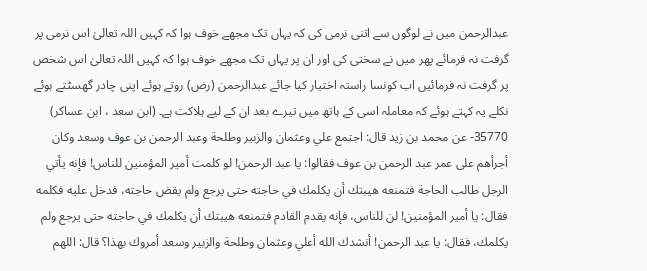عبدالرحمن میں نے لوگوں سے اتنی نرمی کی کہ یہاں تک مجھے خوف ہوا کہ کہیں اللہ تعالیٰ اس نرمی پر گرفت نہ فرمائے پھر میں نے سختی کی اور ان پر یہاں تک مجھے خوف ہوا کہ کہیں اللہ تعالیٰ اس شخص پر گرفت نہ فرمائیں اب کونسا راستہ اختیار کیا جائے عبدالرحمن (رض) روتے ہوئے اپنی چادر گھسٹتے ہوئے نکلے یہ کہتے ہوئے کہ معاملہ اسی کے ہاتھ میں تیرے بعد ان کے لیے ہلاکت ہے۔ (ابن سعد ، ابن عساکر)
35770- عن محمد بن زيد قال: اجتمع علي وعثمان والزبير وطلحة وعبد الرحمن بن عوف وسعد وكان أجرأهم على عمر عبد الرحمن بن عوف فقالوا: يا عبد الرحمن! لو كلمت أمير المؤمنين للناس! فإنه يأتي الرجل طالب الحاجة فتمنعه هيبتك أن يكلمك في حاجته حتى يرجع ولم يقض حاجته، فدخل عليه فكلمه فقال: يا أمير المؤمنين! لن للناس، فإنه يقدم القادم فتمنعه هيبتك أن يكلمك في حاجته حتى يرجع ولم يكلمك، فقال: يا عبد الرحمن! أنشدك الله أعلي وعثمان وطلحة والزبير وسعد أمروك بهذا؟ قال: اللهم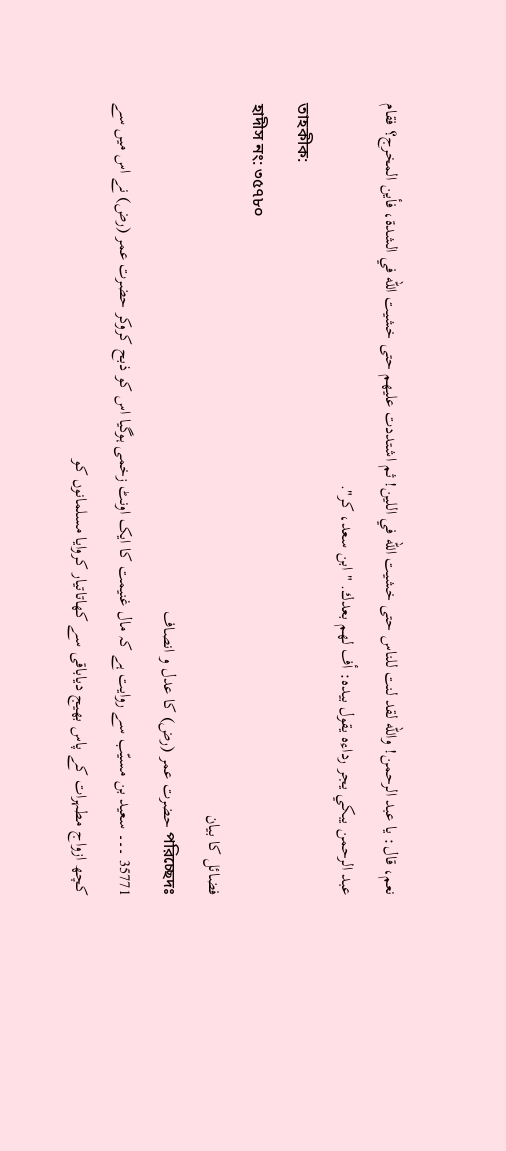نعم، قال: يا عبد الرحمن! والله لقد لنت للناس حتى خشيت الله في اللين! ثم اشتددت عليهم حتى خشيت الله في الشدة، فأين المخرج؟ فقام عبد الرحمن يبكي يجر رداءه يقول بيده: أف لهم بعدك. "ابن سعد، كر".
তাহকীক:
হাদীস নং: ৩৫৭৮০
فضائل کا بیان
পরিচ্ছেদঃ حضرت عمر (رض) کا عدل و انصاف
35771 ۔۔۔ سعید بن مسیّب سے روایت ہے کہ مال غنیمت کا ایک اونٹ زخمی ہوگیا اس کو ذبح کروکر حضرت عمر (رض) نے اس میں سے کچھ ازواج مطہرات کے پاس بھیج دیاباقی سے کھاتاتیار کروایا مسلمانوں کو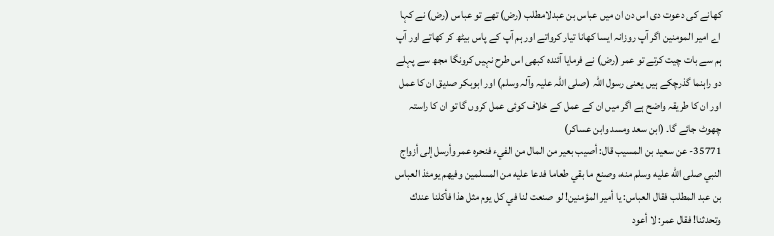کھانے کی دعوت دی اس دن ان میں عباس بن عبدلامطلب (رض) تھے تو عباس (رض) نے کہا اے امیر المومنین اگر آپ روزانہ ایسا کھانا تیار کرواتے اور ہم آپ کے پاس بیٹھ کر کھاتے اور آپ ہم سے بات چیت کرتے تو عمر (رض) نے فرمایا آئندہ کبھی اس طرح نہیں کرونگا مجھ سے پہلے دو راہنما گذرچکے ہیں یعنی رسول اللہ (صلی اللہ علیہ وآلہ وسلم) اور ابوبکر صدیق ان کا عمل اور ان کا طریقہ واضح ہے اگر میں ان کے عمل کے خلاف کوئی عمل کروں گا تو ان کا راستہ چھوٹ جائے گا۔ (ابن سعد ومسد وابن عساکر)
35771- عن سعيد بن المسيب قال: أصيب بعير من المال من الفيء فنحره عمر وأرسل إلى أزواج النبي صلى الله عليه وسلم منه، وصنع ما بقي طعاما فدعا عليه من المسلمين وفيهم يومئذ العباس بن عبد المطلب فقال العباس: يا أمير المؤمنين! لو صنعت لنا في كل يوم مثل هذا فأكلنا عندك وتحدثنا! فقال عمر: لا أعود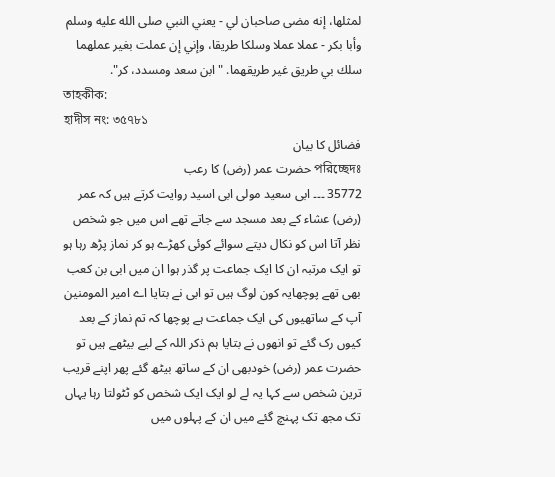لمثلها، إنه مضى صاحبان لي - يعني النبي صلى الله عليه وسلم وأبا بكر - عملا عملا وسلكا طريقا، وإني إن عملت بغير عملهما سلك بي طريق غير طريقهما. "ابن سعد ومسدد، كر".
তাহকীক:
হাদীস নং: ৩৫৭৮১
فضائل کا بیان
পরিচ্ছেদঃ حضرت عمر (رض) کا رعب
35772 ۔۔۔ ابی سعید مولی ابی اسید روایت کرتے ہیں کہ عمر (رض) عشاء کے بعد مسجد سے جاتے تھے اس میں جو شخص نظر آتا اس کو نکال دیتے سوائے کوئی کھڑے ہو کر نماز پڑھ رہا ہو تو ایک مرتبہ ان کا ایک جماعت پر گذر ہوا ان میں ابی بن کعب بھی تھے پوچھایہ کون لوگ ہیں تو ابی نے بتایا اے امیر المومنین آپ کے ساتھیوں کی ایک جماعت ہے پوچھا کہ تم نماز کے بعد کیوں رک گئے تو انھوں نے بتایا ہم ذکر اللہ کے لیے بیٹھے ہیں تو حضرت عمر (رض) خودبھی ان کے ساتھ بیٹھ گئے پھر اپنے قریب ترین شخص سے کہا یہ لے لو ایک ایک شخص کو ٹٹولتا رہا یہاں تک مجھ تک پہنچ گئے میں ان کے پہلوں میں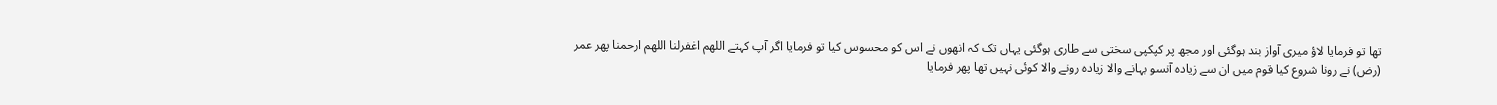تھا تو فرمایا لاؤ میری آواز بند ہوگئی اور مجھ پر کپکپی سختی سے طاری ہوگئی یہاں تک کہ انھوں نے اس کو محسوس کیا تو فرمایا اگر آپ کہتے اللھم اغفرلنا اللھم ارحمنا پھر عمر (رض) نے رونا شروع کیا قوم میں ان سے زیادہ آنسو بہانے والا زیادہ رونے والا کوئی نہیں تھا پھر فرمایا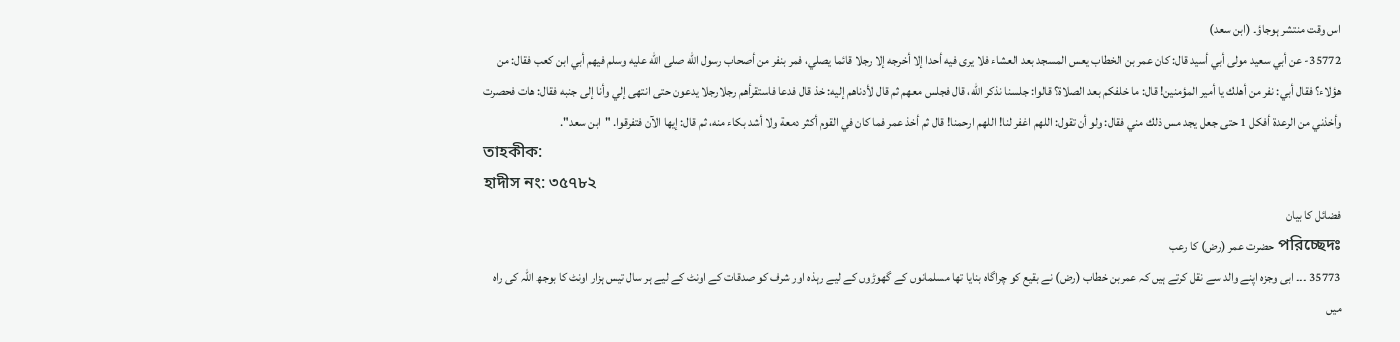اس وقت منتشر ہوجاؤ۔ (ابن سعد)
35772- عن أبي سعيد مولى أبي أسيد قال: كان عمر بن الخطاب يعس المسجد بعد العشاء فلا يرى فيه أحدا إلا أخرجه إلا رجلا قائما يصلي، فمر بنفر من أصحاب رسول الله صلى الله عليه وسلم فيهم أبي ابن كعب فقال: من هؤلاء؟ فقال أبي: نفر من أهلك يا أمير المؤمنين! قال: ما خلفكم بعد الصلاة؟ قالوا: جلسنا نذكر الله، قال فجلس معهم ثم قال لأدناهم إليه: خذ قال فدعا فاستقرأهم رجلارجلا يدعون حتى انتهى إلي وأنا إلى جنبه فقال: هات فحصرت وأخذني من الرعدة أفكل 1 حتى جعل يجد مس ذلك مني فقال: ولو أن تقول: اللهم اغفر لنا! اللهم ارحمنا! قال ثم أخذ عمر فما كان في القوم أكثر دمعة ولا أشد بكاء منه، ثم قال: إيها الآن فتفرقوا. "ابن سعد".
তাহকীক:
হাদীস নং: ৩৫৭৮২
فضائل کا بیان
পরিচ্ছেদঃ حضرت عمر (رض) کا رعب
35773 ۔۔۔ ابی وجزہ اپنے والد سے نقل کرتے ہیں کہ عمربن خطاب (رض) نے بقیع کو چراگاہ بنایا تھا مسلمانوں کے گھوڑوں کے لیے رہذہ اور شرف کو صدقات کے اونٹ کے لیے ہر سال تیس ہزار اونٹ کا بوجھ اللہ کی راہ میں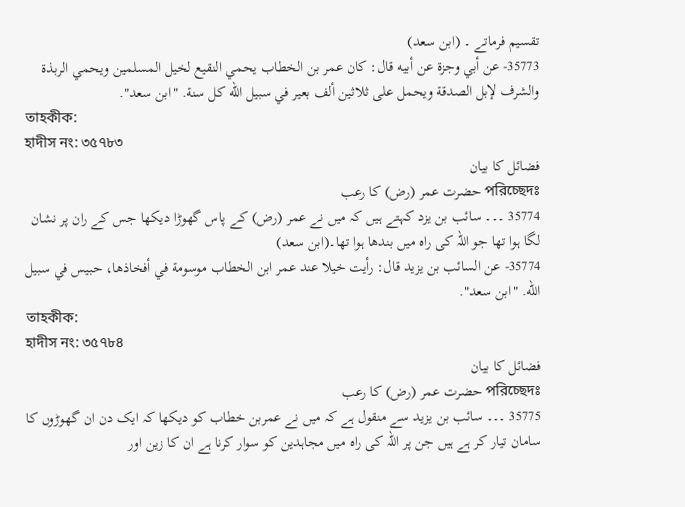تقسیم فرماتے ۔ (ابن سعد)
35773- عن أبي وجزة عن أبيه قال: كان عمر بن الخطاب يحمي النقيع لخيل المسلمين ويحمي الربذة والشرف لإبل الصدقة ويحمل على ثلاثين ألف بعير في سبيل الله كل سنة. "ابن سعد".
তাহকীক:
হাদীস নং: ৩৫৭৮৩
فضائل کا بیان
পরিচ্ছেদঃ حضرت عمر (رض) کا رعب
35774 ۔۔۔ سائب بن یزد کہتے ہیں کہ میں نے عمر (رض) کے پاس گھوڑا دیکھا جس کے ران پر نشان لگا ہوا تھا جو اللہ کی راہ میں بندھا ہوا تھا۔(ابن سعد)
35774- عن السائب بن يزيد قال: رأيت خيلا عند عمر ابن الخطاب موسومة في أفخاذها، حبيس في سبيل الله. "ابن سعد".
তাহকীক:
হাদীস নং: ৩৫৭৮৪
فضائل کا بیان
পরিচ্ছেদঃ حضرت عمر (رض) کا رعب
35775 ۔۔۔ سائب بن یزید سے منقول ہے کہ میں نے عمربن خطاب کو دیکھا کہ ایک دن ان گھوڑوں کا سامان تیار کر ہے ہیں جن پر اللہ کی راہ میں مجاہدین کو سوار کرنا ہے ان کا زین اور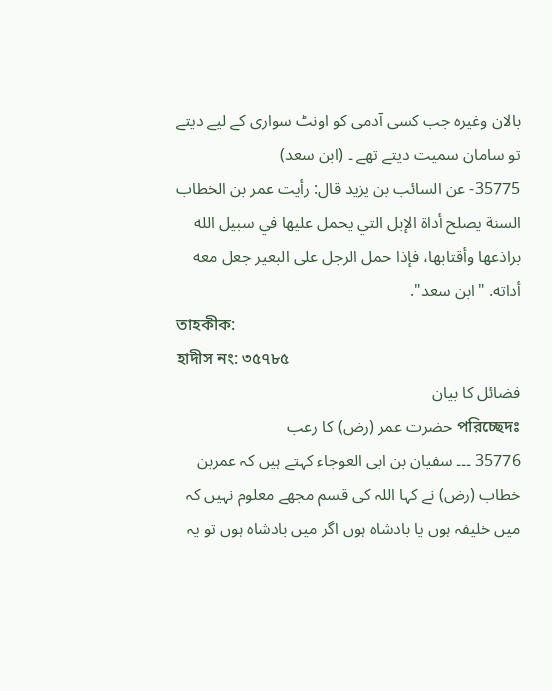بالان وغیرہ جب کسی آدمی کو اونٹ سواری کے لیے دیتے تو سامان سمیت دیتے تھے ۔ (ابن سعد)
35775- عن السائب بن يزيد قال: رأيت عمر بن الخطاب السنة يصلح أداة الإبل التي يحمل عليها في سبيل الله براذعها وأقتابها، فإذا حمل الرجل على البعير جعل معه أداته. "ابن سعد".
তাহকীক:
হাদীস নং: ৩৫৭৮৫
فضائل کا بیان
পরিচ্ছেদঃ حضرت عمر (رض) کا رعب
35776 ۔۔۔ سفیان بن ابی العوجاء کہتے ہیں کہ عمربن خطاب (رض) نے کہا اللہ کی قسم مجھے معلوم نہیں کہ میں خلیفہ ہوں یا بادشاہ ہوں اگر میں بادشاہ ہوں تو یہ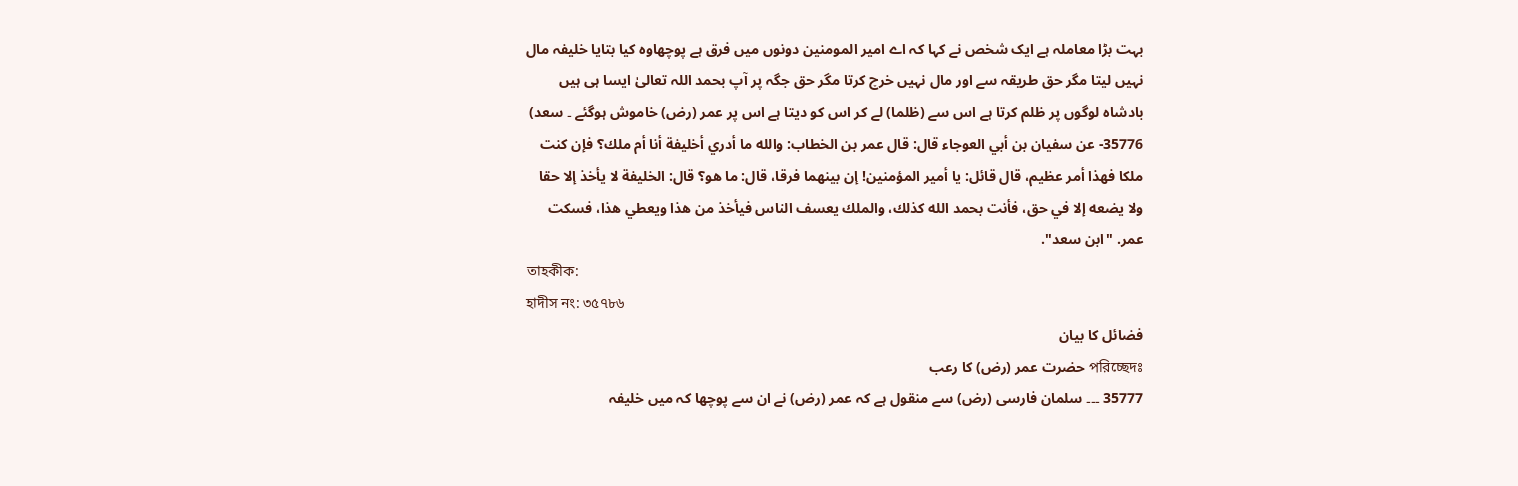بہت بڑا معاملہ ہے ایک شخص نے کہا کہ اے امیر المومنین دونوں میں فرق ہے پوچھاوہ کیا بتایا خلیفہ مال نہیں لیتا مگر حق طریقہ سے اور مال نہیں خرچ کرتا مگر حق جگہ پر آپ بحمد اللہ تعالیٰ ایسا ہی ہیں بادشاہ لوگوں پر ظلم کرتا ہے اس سے (ظلما) لے کر اس کو دیتا ہے اس پر عمر (رض) خاموش ہوگئے ۔ سعد)
35776- عن سفيان بن أبي العوجاء قال: قال عمر بن الخطاب: والله ما أدري أخليفة أنا أم ملك؟ فإن كنت ملكا فهذا أمر عظيم، قال قائل: يا أمير المؤمنين! إن بينهما فرقا، قال: ما هو؟ قال: الخليفة لا يأخذ إلا حقا ولا يضعه إلا في حق، فأنت بحمد الله كذلك، والملك يعسف الناس فيأخذ من هذا ويعطي هذا، فسكت عمر. "ابن سعد".
তাহকীক:
হাদীস নং: ৩৫৭৮৬
فضائل کا بیان
পরিচ্ছেদঃ حضرت عمر (رض) کا رعب
35777 ۔۔۔ سلمان فارسی (رض) سے منقول ہے کہ عمر (رض) نے ان سے پوچھا کہ میں خلیفہ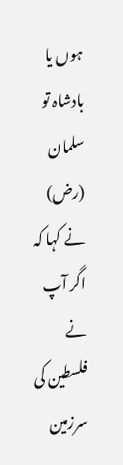ہوں یا بادشاہ تو سلمان (رض) نے کہا کہ اگر آپ نے فلسطین کی سرزمین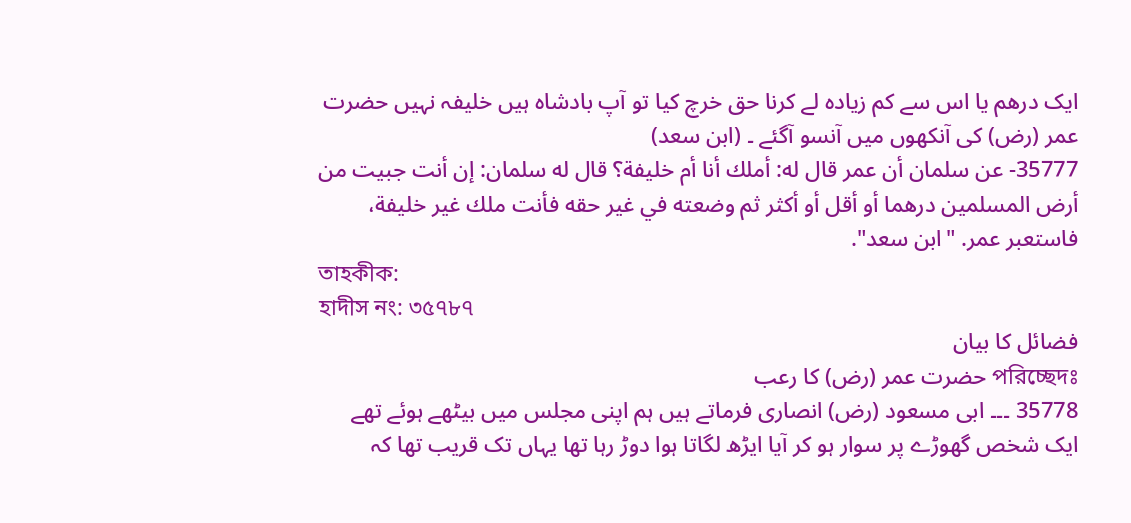ایک درھم یا اس سے کم زیادہ لے کرنا حق خرچ کیا تو آپ بادشاہ ہیں خلیفہ نہیں حضرت عمر (رض) کی آنکھوں میں آنسو آگئے ۔ (ابن سعد)
35777- عن سلمان أن عمر قال له: أملك أنا أم خليفة؟ قال له سلمان: إن أنت جبيت من أرض المسلمين درهما أو أقل أو أكثر ثم وضعته في غير حقه فأنت ملك غير خليفة، فاستعبر عمر. "ابن سعد".
তাহকীক:
হাদীস নং: ৩৫৭৮৭
فضائل کا بیان
পরিচ্ছেদঃ حضرت عمر (رض) کا رعب
35778 ۔۔۔ ابی مسعود (رض) انصاری فرماتے ہیں ہم اپنی مجلس میں بیٹھے ہوئے تھے ایک شخص گھوڑے پر سوار ہو کر آیا ایڑھ لگاتا ہوا دوڑ رہا تھا یہاں تک قریب تھا کہ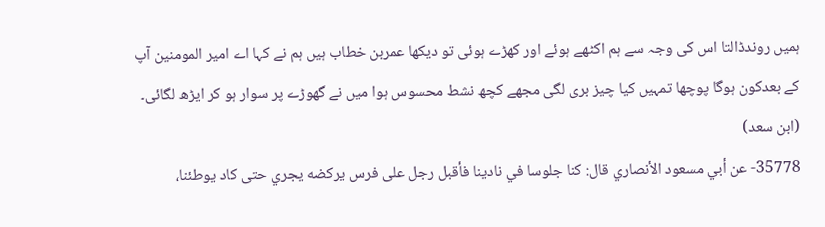ہمیں روندڈالتا اس کی وجہ سے ہم اکٹھے ہوئے اور کھڑے ہوئی تو دیکھا عمربن خطاب ہیں ہم نے کہا اے امیر المومنین آپ کے بعدکون ہوگا پوچھا تمہیں کیا چیز بری لگی مجھے کچھ نشط محسوس ہوا میں نے گھوڑے پر سوار ہو کر ایڑھ لگائی۔ (ابن سعد)
35778- عن أبي مسعود الأنصاري قال: كنا جلوسا في نادينا فأقبل رجل على فرس يركضه يجري حتى كاد يوطئنا،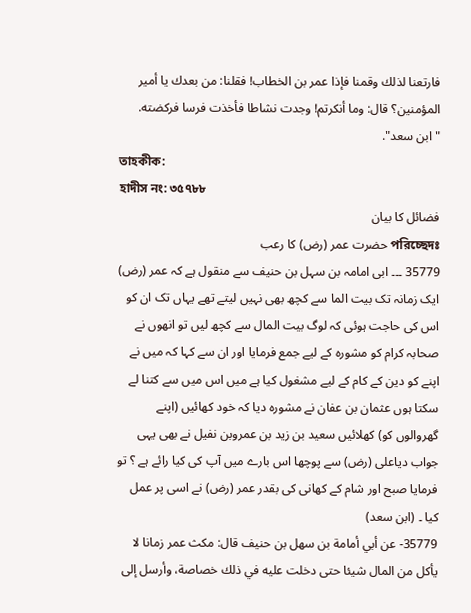فارتعنا لذلك وقمنا فإذا عمر بن الخطاب! فقلنا: من بعدك يا أمير المؤمنين؟ قال: وما أنكرتم! وجدت نشاطا فأخذت فرسا فركضته. "ابن سعد".
তাহকীক:
হাদীস নং: ৩৫৭৮৮
فضائل کا بیان
পরিচ্ছেদঃ حضرت عمر (رض) کا رعب
35779 ۔۔۔ ابی امامہ بن سہل بن حنیف سے منقول ہے کہ عمر (رض) ایک زمانہ تک بیت الما سے کچھ بھی نہیں لیتے تھے یہاں تک ان کو اس کی حاجت ہوئی کہ لوگ بیت المال سے کچھ لیں تو انھوں نے صحابہ کرام کو مشورہ کے لیے جمع فرمایا اور ان سے کہا کہ میں نے اپنے کو دین کے کام کے لیے مشغول کیا ہے میں اس میں سے کتنا لے سکتا ہوں عثمان بن عفان نے مشورہ دیا کہ خود کھائیں (اپنے گھروالوں کو) کھلائیں سعید بن زید بن عمروبن نفیل نے بھی یہی جواب دیاعلی (رض) سے پوچھا اس بارے میں آپ کی کیا رائے ہے ؟ تو فرمایا صبح اور شام کے کھانی کی بقدر عمر (رض) نے اسی پر عمل کیا ۔ (ابن سعد)
35779- عن أبي أمامة بن سهل بن حنيف قال: مكث عمر زمانا لا يأكل من المال شيئا حتى دخلت عليه في ذلك خصاصة، وأرسل إلى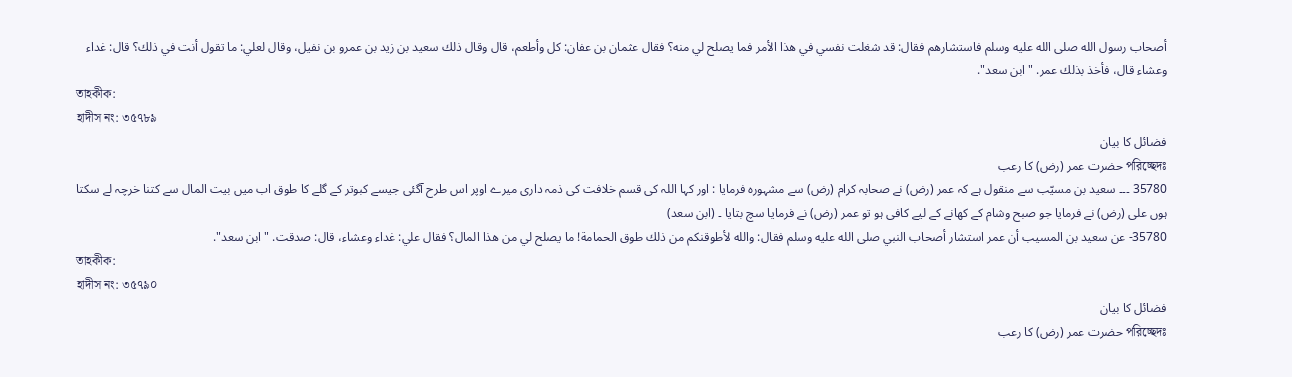أصحاب رسول الله صلى الله عليه وسلم فاستشارهم فقال: قد شغلت نفسي في هذا الأمر فما يصلح لي منه؟ فقال عثمان بن عفان: كل وأطعم، قال وقال ذلك سعيد بن زيد بن عمرو بن نفيل، وقال لعلي: ما تقول أنت في ذلك؟ قال: غداء وعشاء قال، فأخذ بذلك عمر. "ابن سعد".
তাহকীক:
হাদীস নং: ৩৫৭৮৯
فضائل کا بیان
পরিচ্ছেদঃ حضرت عمر (رض) کا رعب
35780 ۔۔۔ سعید بن مسیّب سے منقول ہے کہ عمر (رض) نے صحابہ کرام (رض) سے مشہورہ فرمایا : اور کہا اللہ کی قسم خلافت کی ذمہ داری میرے اوپر اس طرح آگئی جیسے کبوتر کے گلے کا طوق اب میں بیت المال سے کتنا خرچہ لے سکتا ہوں علی (رض) نے فرمایا جو صبح وشام کے کھانے کے لیے کافی ہو تو عمر (رض) نے فرمایا سچ بتایا ۔ (ابن سعد)
35780- عن سعيد بن المسيب أن عمر استشار أصحاب النبي صلى الله عليه وسلم فقال: والله لأطوقنكم من ذلك طوق الحمامة! ما يصلح لي من هذا المال؟ فقال علي: غداء وعشاء، قال: صدقت. "ابن سعد".
তাহকীক:
হাদীস নং: ৩৫৭৯০
فضائل کا بیان
পরিচ্ছেদঃ حضرت عمر (رض) کا رعب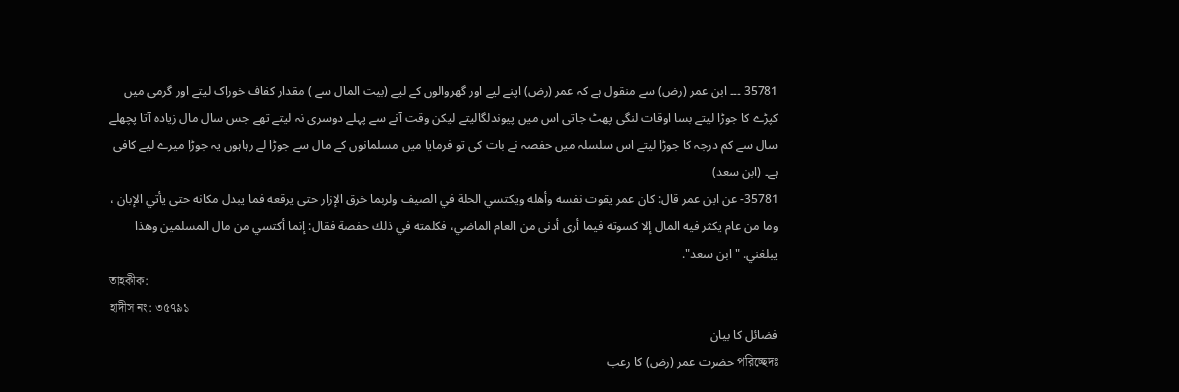35781 ۔۔۔ ابن عمر (رض) سے منقول ہے کہ عمر (رض) اپنے لیے اور گھروالوں کے لیے (بیت المال سے ) مقدار کفاف خوراک لیتے اور گرمی میں کپڑے کا جوڑا لیتے بسا اوقات لنگی پھٹ جاتی اس میں پیوندلگالیتے لیکن وقت آنے سے پہلے دوسری نہ لیتے تھے جس سال مال زیادہ آتا پچھلے سال سے کم درجہ کا جوڑا لیتے اس سلسلہ میں حفصہ نے بات کی تو فرمایا میں مسلمانوں کے مال سے جوڑا لے رہاہوں یہ جوڑا میرے لیے کافی ہے۔ (ابن سعد)
35781- عن ابن عمر قال: كان عمر يقوت نفسه وأهله ويكتسي الحلة في الصيف ولربما خرق الإزار حتى يرقعه فما يبدل مكانه حتى يأتي الإبان ، وما من عام يكثر فيه المال إلا كسوته فيما أرى أدنى من العام الماضي، فكلمته في ذلك حفصة فقال: إنما أكتسي من مال المسلمين وهذا يبلغني. "ابن سعد".
তাহকীক:
হাদীস নং: ৩৫৭৯১
فضائل کا بیان
পরিচ্ছেদঃ حضرت عمر (رض) کا رعب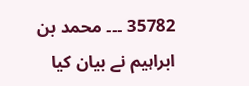35782 ۔۔۔ محمد بن ابراہیم نے بیان کیا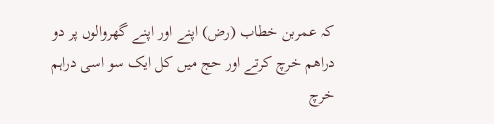کہ عمربن خطاب (رض) اپنے اور اپنے گھروالوں پر دو دراھم خرچ کرتے اور حج میں کل ایک سو اسی دراہم خرچ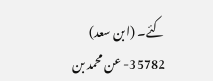کئے۔ (ابن سعد)
35782- عن محمد بن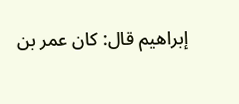إبراهيم قال: كان عمر بن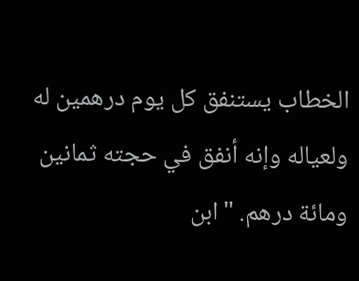الخطاب يستنفق كل يوم درهمين له ولعياله وإنه أنفق في حجته ثمانين ومائة درهم. "ابن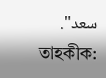سعد".
তাহকীক: